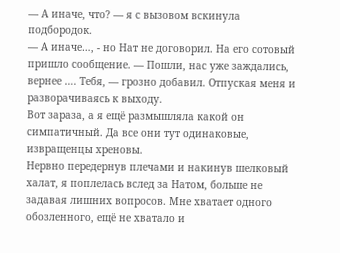— А иначе, что? — я с вызовом вскинула подбородок.
— А иначе…, - но Нат не договорил. На его сотовый пришло сообщение. — Пошли, нас уже заждались, вернее …. Тебя, — грозно добавил. Отпуская меня и разворачиваясь к выходу.
Вот зараза, а я ещё размышляла какой он симпатичный. Да все они тут одинаковые, извращенцы хреновы.
Нервно передернув плечами и накинув шелковый халат, я поплелась вслед за Натом, больше не задавая лишних вопросов. Мне хватает одного обозленного, ещё не хватало и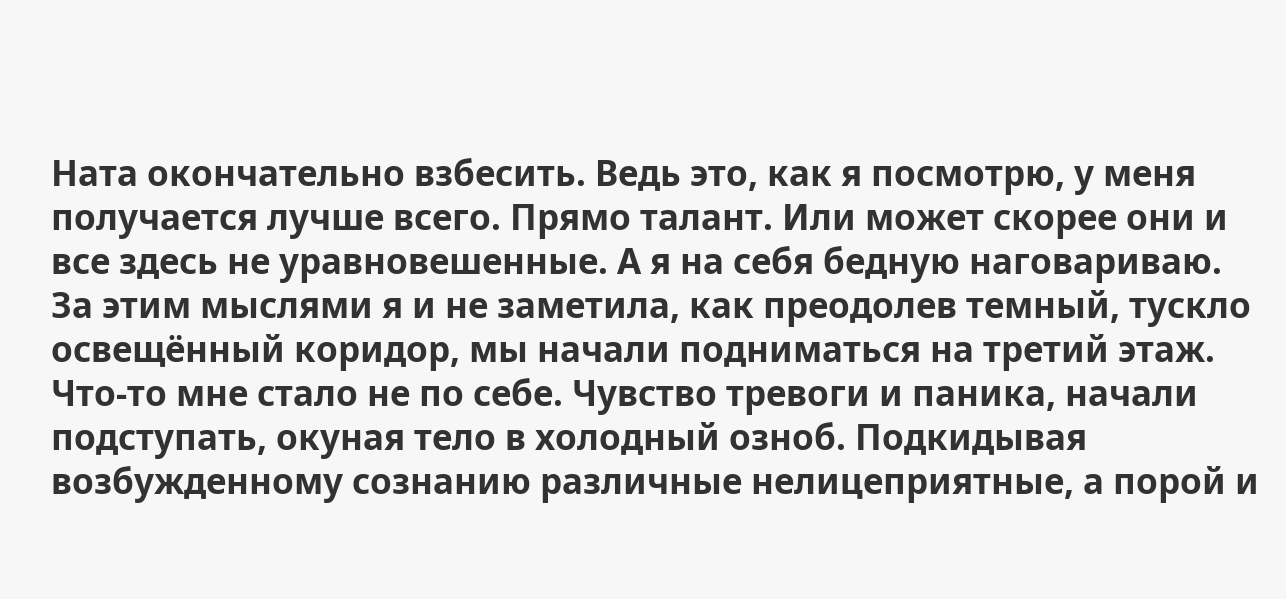Ната окончательно взбесить. Ведь это, как я посмотрю, у меня получается лучше всего. Прямо талант. Или может скорее они и все здесь не уравновешенные. А я на себя бедную наговариваю.
За этим мыслями я и не заметила, как преодолев темный, тускло освещённый коридор, мы начали подниматься на третий этаж. Что-то мне стало не по себе. Чувство тревоги и паника, начали подступать, окуная тело в холодный озноб. Подкидывая возбужденному сознанию различные нелицеприятные, а порой и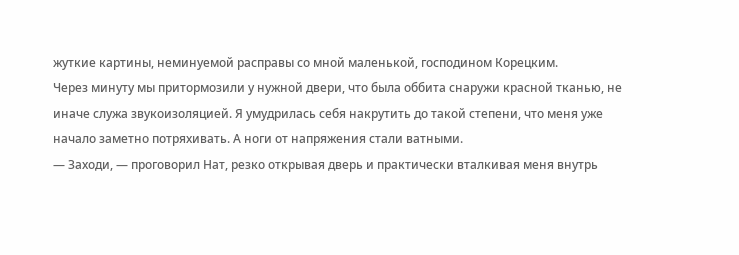жуткие картины, неминуемой расправы со мной маленькой, господином Корецким.
Через минуту мы притормозили у нужной двери, что была оббита снаружи красной тканью, не иначе служа звукоизоляцией. Я умудрилась себя накрутить до такой степени, что меня уже начало заметно потряхивать. А ноги от напряжения стали ватными.
— Заходи, — проговорил Нат, резко открывая дверь и практически вталкивая меня внутрь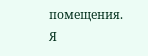помещения.
Я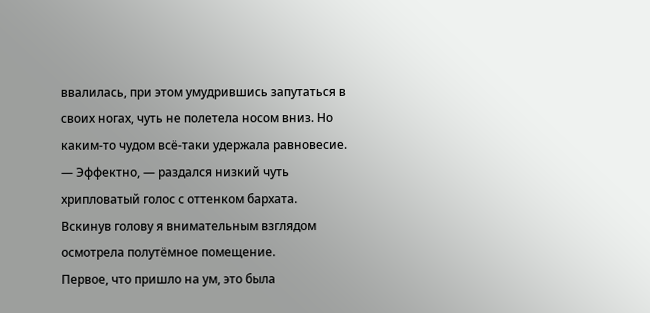ввалилась, при этом умудрившись запутаться в своих ногах, чуть не полетела носом вниз. Но каким-то чудом всё-таки удержала равновесие.
— Эффектно, — раздался низкий чуть хрипловатый голос с оттенком бархата.
Вскинув голову я внимательным взглядом осмотрела полутёмное помещение.
Первое, что пришло на ум, это была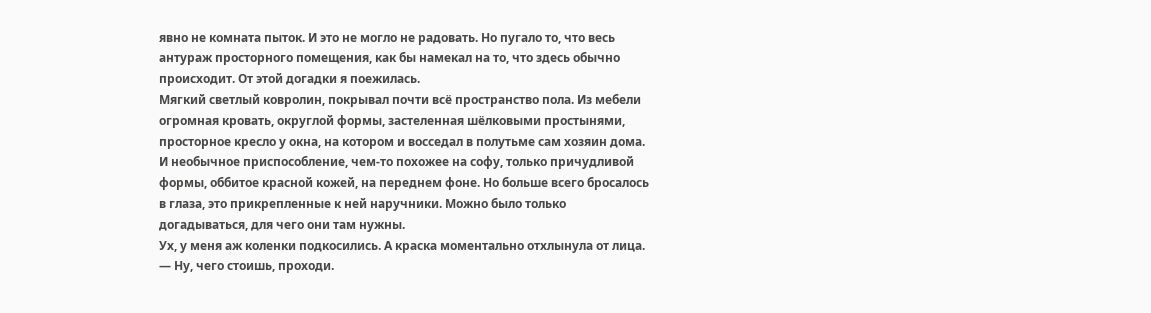явно не комната пыток. И это не могло не радовать. Но пугало то, что весь антураж просторного помещения, как бы намекал на то, что здесь обычно происходит. От этой догадки я поежилась.
Мягкий светлый ковролин, покрывал почти всё пространство пола. Из мебели огромная кровать, округлой формы, застеленная шёлковыми простынями, просторное кресло у окна, на котором и восседал в полутьме сам хозяин дома. И необычное приспособление, чем-то похожее на софу, только причудливой формы, оббитое красной кожей, на переднем фоне. Но больше всего бросалось в глаза, это прикрепленные к ней наручники. Можно было только догадываться, для чего они там нужны.
Ух, у меня аж коленки подкосились. А краска моментально отхлынула от лица.
— Ну, чего стоишь, проходи.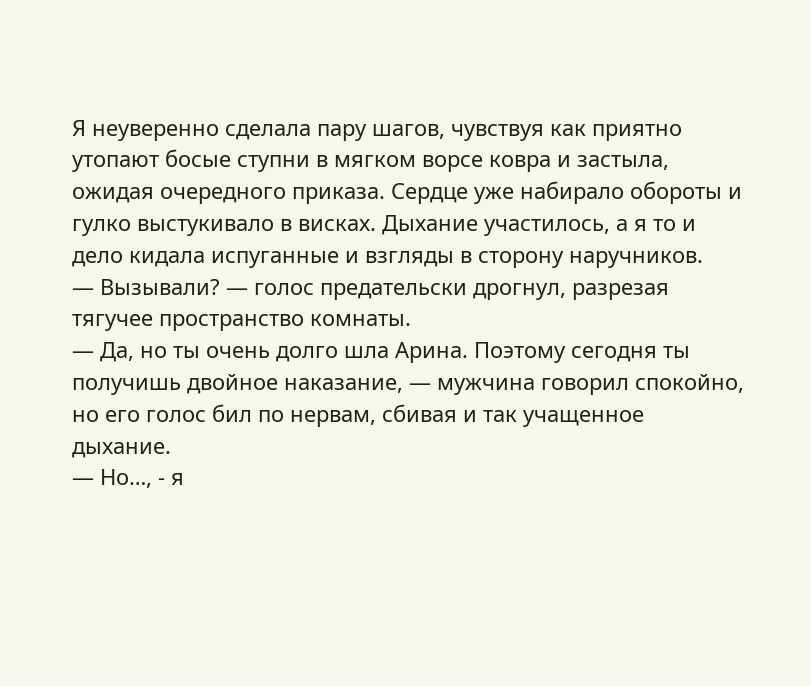Я неуверенно сделала пару шагов, чувствуя как приятно утопают босые ступни в мягком ворсе ковра и застыла, ожидая очередного приказа. Сердце уже набирало обороты и гулко выстукивало в висках. Дыхание участилось, а я то и дело кидала испуганные и взгляды в сторону наручников.
— Вызывали? — голос предательски дрогнул, разрезая тягучее пространство комнаты.
— Да, но ты очень долго шла Арина. Поэтому сегодня ты получишь двойное наказание, — мужчина говорил спокойно, но его голос бил по нервам, сбивая и так учащенное дыхание.
— Но…, - я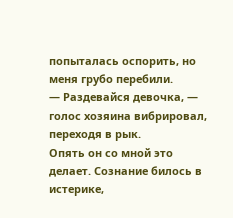попыталась оспорить, но меня грубо перебили.
— Раздевайся девочка, — голос хозяина вибрировал, переходя в рык.
Опять он со мной это делает. Сознание билось в истерике,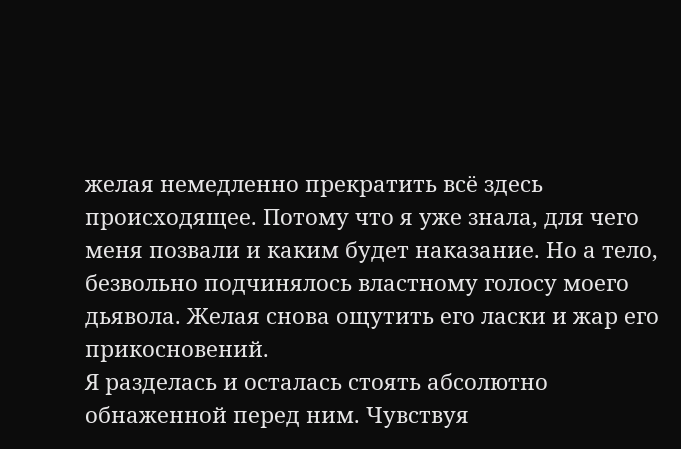желая немедленно прекратить всё здесь происходящее. Потому что я уже знала, для чего меня позвали и каким будет наказание. Но а тело, безвольно подчинялось властному голосу моего дьявола. Желая снова ощутить его ласки и жар его прикосновений.
Я разделась и осталась стоять абсолютно обнаженной перед ним. Чувствуя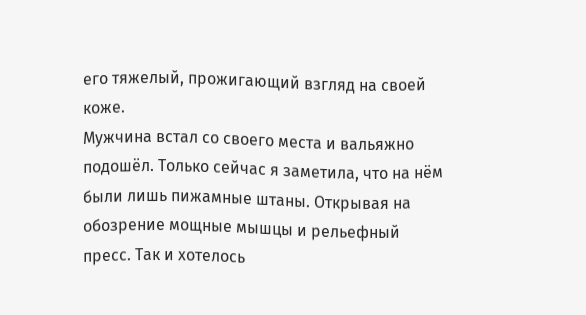его тяжелый, прожигающий взгляд на своей коже.
Мужчина встал со своего места и вальяжно подошёл. Только сейчас я заметила, что на нём были лишь пижамные штаны. Открывая на обозрение мощные мышцы и рельефный пресс. Так и хотелось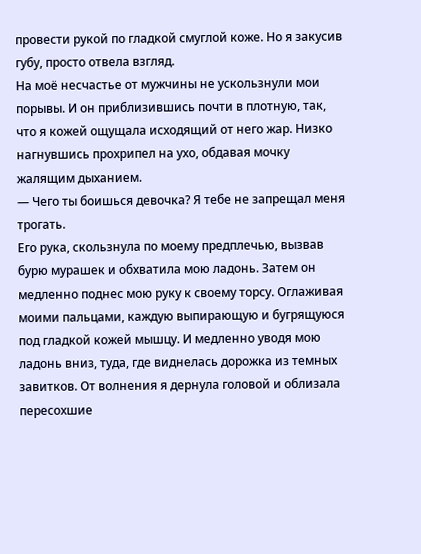провести рукой по гладкой смуглой коже. Но я закусив губу, просто отвела взгляд.
На моё несчастье от мужчины не ускользнули мои порывы. И он приблизившись почти в плотную, так, что я кожей ощущала исходящий от него жар. Низко нагнувшись прохрипел на ухо, обдавая мочку жалящим дыханием.
— Чего ты боишься девочка? Я тебе не запрещал меня трогать.
Его рука, скользнула по моему предплечью, вызвав бурю мурашек и обхватила мою ладонь. Затем он медленно поднес мою руку к своему торсу. Оглаживая моими пальцами, каждую выпирающую и бугрящуюся под гладкой кожей мышцу. И медленно уводя мою ладонь вниз, туда, где виднелась дорожка из темных завитков. От волнения я дернула головой и облизала пересохшие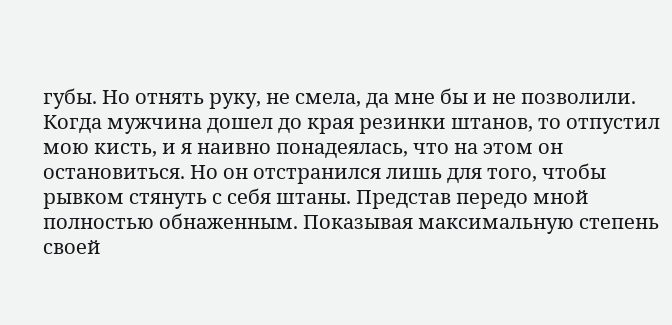губы. Но отнять руку, не смела, да мне бы и не позволили.
Когда мужчина дошел до края резинки штанов, то отпустил мою кисть, и я наивно понадеялась, что на этом он остановиться. Но он отстранился лишь для того, чтобы рывком стянуть с себя штаны. Представ передо мной полностью обнаженным. Показывая максимальную степень своей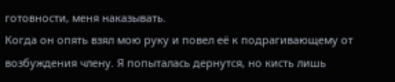готовности, меня наказывать.
Когда он опять взял мою руку и повел её к подрагивающему от возбуждения члену. Я попыталась дернутся, но кисть лишь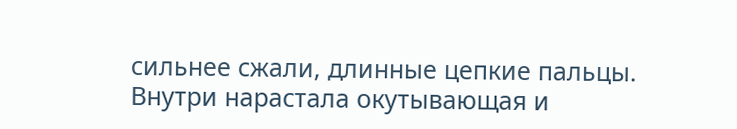сильнее сжали, длинные цепкие пальцы. Внутри нарастала окутывающая и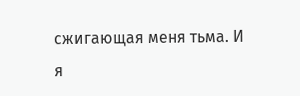сжигающая меня тьма. И я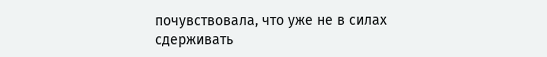почувствовала, что уже не в силах сдерживать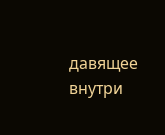давящее внутри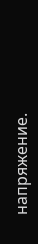напряжение.